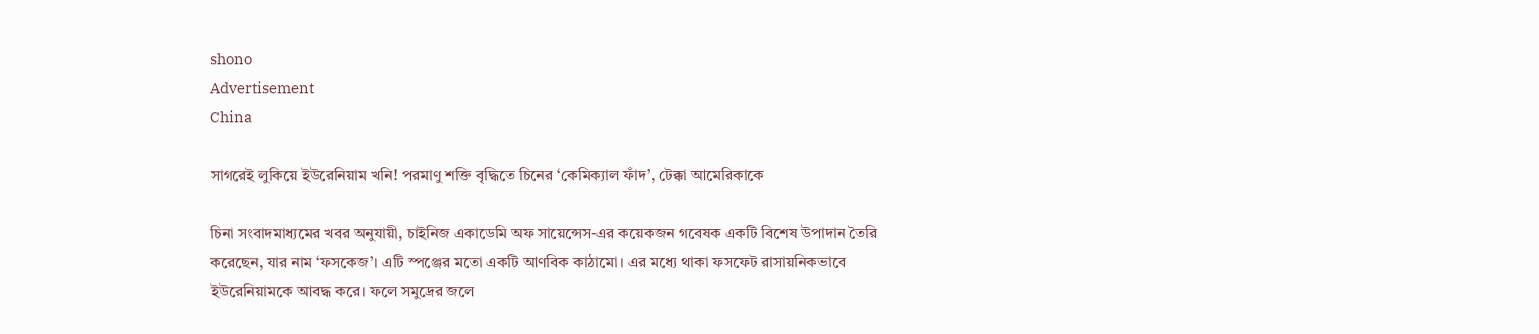shono
Advertisement
China

সাগরেই লুকিয়ে ইউরেনিয়াম খনি! পরমাণু শক্তি বৃদ্ধিতে চিনের ‘কেমিক্যাল ফাঁদ’, টেক্কা আমেরিকাকে

চিনা সংবাদমাধ্যমের খবর অনুযায়ী, চাইনিজ একাডেমি অফ সায়েন্সেস-এর কয়েকজন গবেষক একটি বিশেষ উপাদান তৈরি করেছেন, যার নাম ‘ফসকেজ’। এটি স্পঞ্জের মতো একটি আণবিক কাঠামো। এর মধ্যে থাকা ফসফেট রাসায়নিকভাবে ইউরেনিয়ামকে আবদ্ধ করে। ফলে সমুদ্রের জলে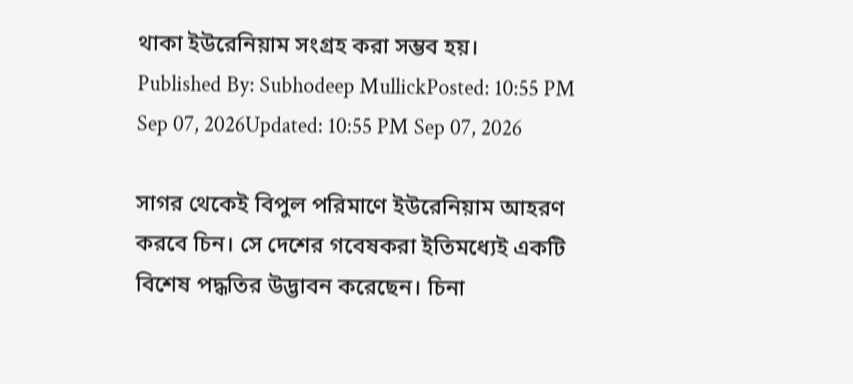থাকা ইউরেনিয়াম সংগ্রহ করা সম্ভব হয়।
Published By: Subhodeep MullickPosted: 10:55 PM Sep 07, 2026Updated: 10:55 PM Sep 07, 2026

সাগর থেকেই বিপুল পরিমাণে ইউরেনিয়াম আহরণ করবে চিন। সে দেশের গবেষকরা ইতিমধ্যেই একটি বিশেষ পদ্ধতির উদ্ভাবন করেছেন। চিনা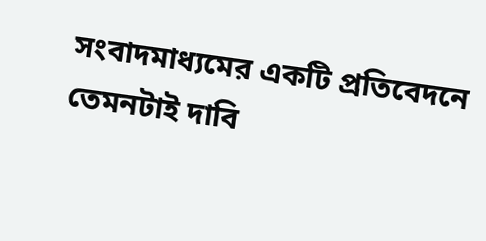সংবাদমাধ্যমের একটি প্রতিবেদনে তেমনটাই দাবি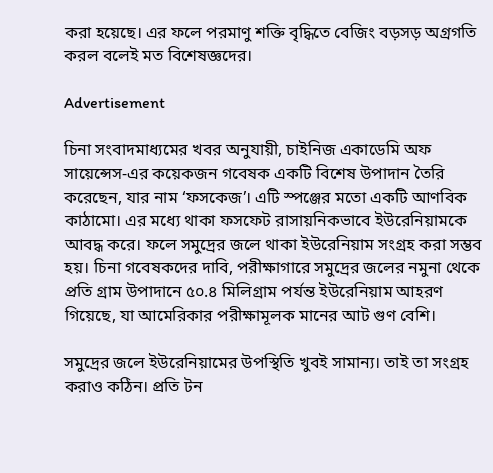করা হয়েছে। এর ফলে পরমাণু শক্তি বৃদ্ধিতে বেজিং বড়সড় অগ্রগতি করল বলেই মত বিশেষজ্ঞদের।

Advertisement

চিনা সংবাদমাধ্যমের খবর অনুযায়ী, চাইনিজ একাডেমি অফ সায়েন্সেস-এর কয়েকজন গবেষক একটি বিশেষ উপাদান তৈরি করেছেন, যার নাম ‘ফসকেজ’। এটি স্পঞ্জের মতো একটি আণবিক কাঠামো। এর মধ্যে থাকা ফসফেট রাসায়নিকভাবে ইউরেনিয়ামকে আবদ্ধ করে। ফলে সমুদ্রের জলে থাকা ইউরেনিয়াম সংগ্রহ করা সম্ভব হয়। চিনা গবেষকদের দাবি, পরীক্ষাগারে সমুদ্রের জলের নমুনা থেকে প্রতি গ্রাম উপাদানে ৫০.৪ মিলিগ্রাম পর্যন্ত ইউরেনিয়াম আহরণ গিয়েছে, যা আমেরিকার পরীক্ষামূলক মানের আট গুণ বেশি।

সমুদ্রের জলে ইউরেনিয়ামের উপস্থিতি খুবই সামান্য। তাই তা সংগ্রহ করাও কঠিন। প্রতি টন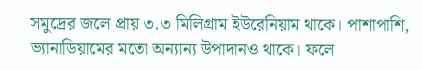সমুদ্রের জলে প্রায় ৩.৩ মিলিগ্রাম ইউরেনিয়াম থাকে। পাশাপাশি, ভ্যানাডিয়ামের মতো অন্যান্য উপাদানও থাকে। ফলে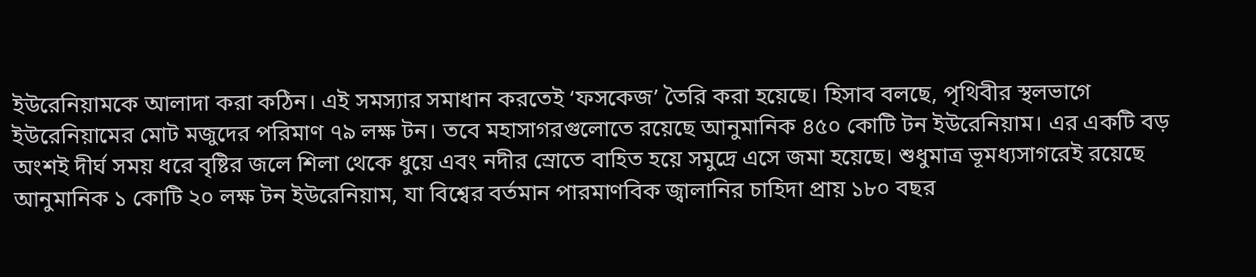ইউরেনিয়ামকে আলাদা করা কঠিন। এই সমস্যার সমাধান করতেই ‘ফসকেজ’ তৈরি করা হয়েছে। হিসাব বলছে, পৃথিবীর স্থলভাগে ইউরেনিয়ামের মোট মজুদের পরিমাণ ৭৯ লক্ষ টন। তবে মহাসাগরগুলোতে রয়েছে আনুমানিক ৪৫০ কোটি টন ইউরেনিয়াম। এর একটি বড় অংশই দীর্ঘ সময় ধরে বৃষ্টির জলে শিলা থেকে ধুয়ে এবং নদীর স্রোতে বাহিত হয়ে সমুদ্রে এসে জমা হয়েছে। শুধুমাত্র ভূমধ্যসাগরেই রয়েছে আনুমানিক ১ কোটি ২০ লক্ষ টন ইউরেনিয়াম, যা বিশ্বের বর্তমান পারমাণবিক জ্বালানির চাহিদা প্রায় ১৮০ বছর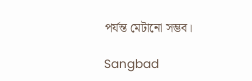পর্যন্ত মেটানো সম্ভব।

Sangbad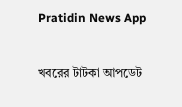Pratidin News App

খবরের টাটকা আপডেট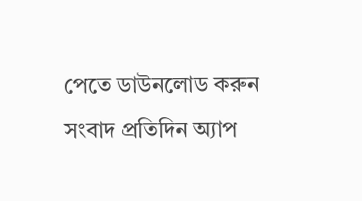পেতে ডাউনলোড করুন সংবাদ প্রতিদিন অ্যাপ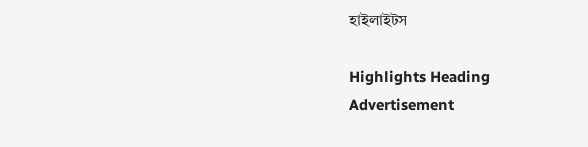হাইলাইটস

Highlights Heading
Advertisement